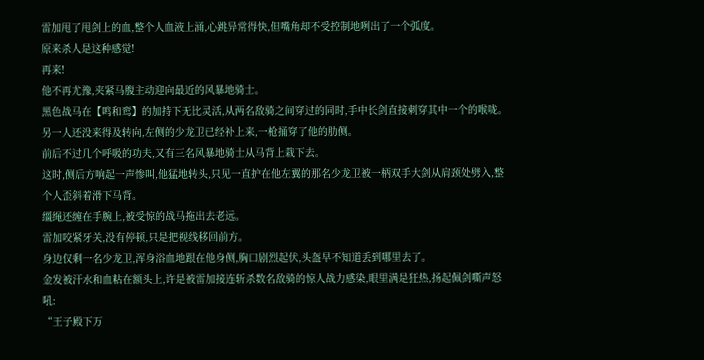雷加甩了甩剑上的血,整个人血液上涌,心跳异常得快,但嘴角却不受控制地咧出了一个弧度。
原来杀人是这种感觉!
再来!
他不再尤豫,夹紧马腹主动迎向最近的风暴地骑士。
黑色战马在【鸣和鸾】的加持下无比灵活,从两名敌骑之间穿过的同时,手中长剑直接刺穿其中一个的喉咙。
另一人还没来得及转向,左侧的少龙卫已经补上来,一枪捅穿了他的肋侧。
前后不过几个呼吸的功夫,又有三名风暴地骑士从马背上栽下去。
这时,侧后方响起一声惨叫,他猛地转头,只见一直护在他左翼的那名少龙卫被一柄双手大剑从肩颈处劈入,整个人歪斜着滑下马背。
缰绳还缠在手腕上,被受惊的战马拖出去老远。
雷加咬紧牙关,没有停顿,只是把视线移回前方。
身边仅剩一名少龙卫,浑身浴血地跟在他身侧,胸口剧烈起伏,头盔早不知道丢到哪里去了。
金发被汗水和血粘在额头上,许是被雷加接连斩杀数名敌骑的惊人战力感染,眼里满是狂热,扬起佩剑嘶声怒吼:
“王子殿下万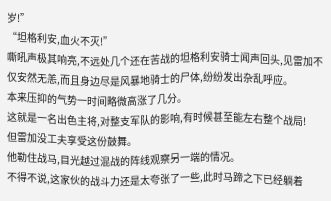岁!”
“坦格利安,血火不灭!”
嘶吼声极其响亮,不远处几个还在苦战的坦格利安骑士闻声回头,见雷加不仅安然无恙,而且身边尽是风暴地骑士的尸体,纷纷发出杂乱呼应。
本来压抑的气势一时间略微高涨了几分。
这就是一名出色主将,对整支军队的影响,有时候甚至能左右整个战局!
但雷加没工夫享受这份鼓舞。
他勒住战马,目光越过混战的阵线观察另一端的情况。
不得不说,这家伙的战斗力还是太夸张了一些,此时马蹄之下已经躺着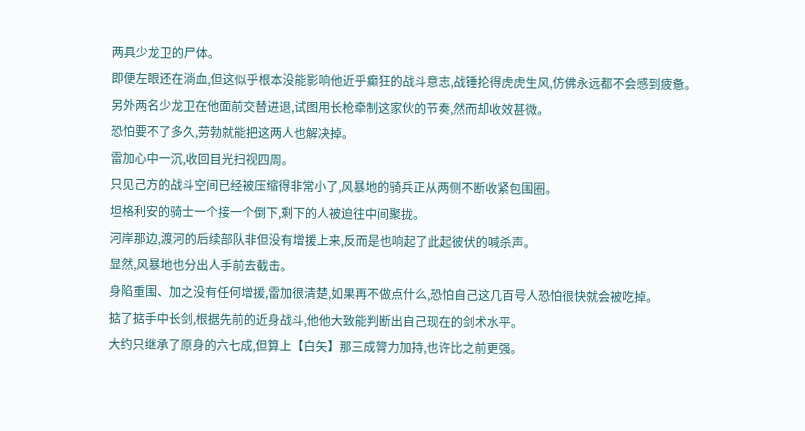两具少龙卫的尸体。
即便左眼还在淌血,但这似乎根本没能影响他近乎癫狂的战斗意志,战锤抡得虎虎生风,仿佛永远都不会感到疲惫。
另外两名少龙卫在他面前交替进退,试图用长枪牵制这家伙的节奏,然而却收效甚微。
恐怕要不了多久,劳勃就能把这两人也解决掉。
雷加心中一沉,收回目光扫视四周。
只见己方的战斗空间已经被压缩得非常小了,风暴地的骑兵正从两侧不断收紧包围圈。
坦格利安的骑士一个接一个倒下,剩下的人被迫往中间聚拢。
河岸那边,渡河的后续部队非但没有增援上来,反而是也响起了此起彼伏的喊杀声。
显然,风暴地也分出人手前去截击。
身陷重围、加之没有任何增援,雷加很清楚,如果再不做点什么,恐怕自己这几百号人恐怕很快就会被吃掉。
掂了掂手中长剑,根据先前的近身战斗,他他大致能判断出自己现在的剑术水平。
大约只继承了原身的六七成,但算上【白矢】那三成膂力加持,也许比之前更强。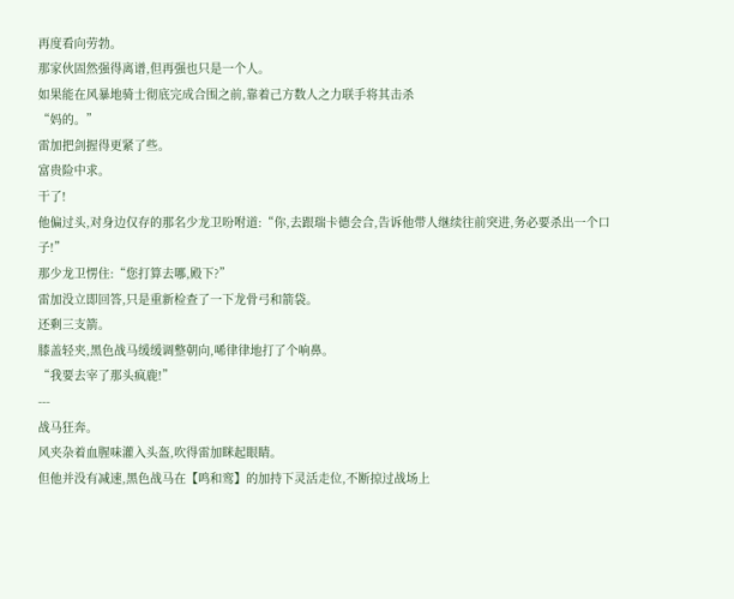再度看向劳勃。
那家伙固然强得离谱,但再强也只是一个人。
如果能在风暴地骑士彻底完成合围之前,靠着己方数人之力联手将其击杀
“妈的。”
雷加把剑握得更紧了些。
富贵险中求。
干了!
他偏过头,对身边仅存的那名少龙卫吩咐道:“你,去跟瑞卡德会合,告诉他带人继续往前突进,务必要杀出一个口子!”
那少龙卫愣住:“您打算去哪,殿下?”
雷加没立即回答,只是重新检查了一下龙骨弓和箭袋。
还剩三支箭。
膝盖轻夹,黑色战马缓缓调整朝向,唏律律地打了个响鼻。
“我要去宰了那头疯鹿!”
---
战马狂奔。
风夹杂着血腥味灌入头盔,吹得雷加眯起眼睛。
但他并没有减速,黑色战马在【鸣和鸾】的加持下灵活走位,不断掠过战场上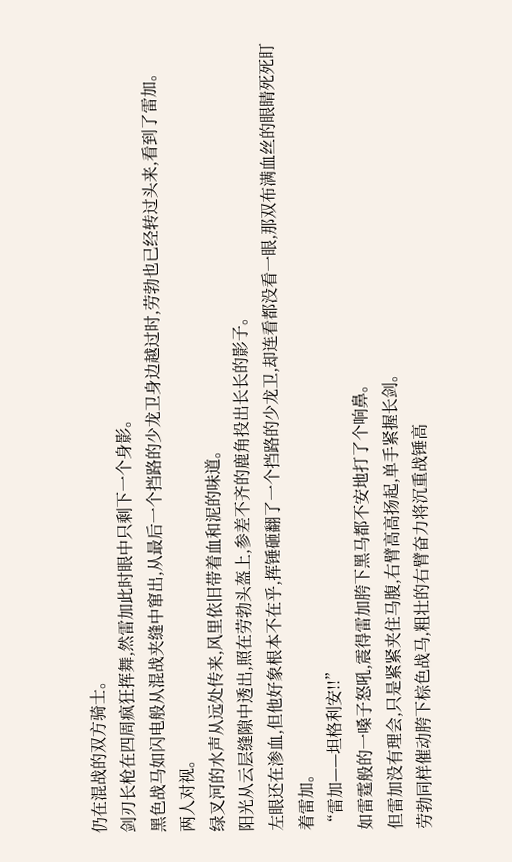仍在混战的双方骑士。
剑刃长枪在四周疯狂挥舞,然雷加此时眼中只剩下一个身影。
黑色战马如闪电般从混战夹缝中窜出,从最后一个挡路的少龙卫身边越过时,劳勃也已经转过头来,看到了雷加。
两人对视。
绿叉河的水声从远处传来,风里依旧带着血和泥的味道。
阳光从云层缝隙中透出,照在劳勃头盔上,参差不齐的鹿角投出长长的影子。
左眼还在渗血,但他好象根本不在乎,挥锤砸翻了一个挡路的少龙卫,却连看都没看一眼,那双布满血丝的眼睛死死盯着雷加。
“雷加——坦格利安!!”
如雷霆般的一嗓子怒吼,震得雷加胯下黑马都不安地打了个响鼻。
但雷加没有理会,只是紧紧夹住马腹,右臂高高扬起,单手紧握长剑。
劳勃同样催动胯下棕色战马,粗壮的右臂奋力将沉重战锤高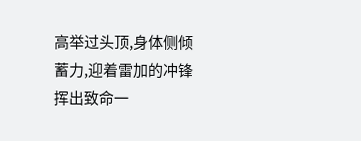高举过头顶,身体侧倾蓄力,迎着雷加的冲锋挥出致命一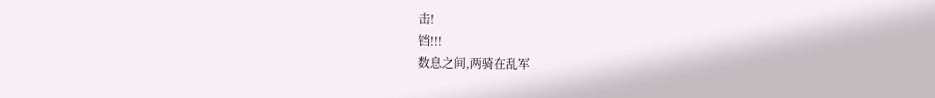击!
铛!!!
数息之间,两骑在乱军